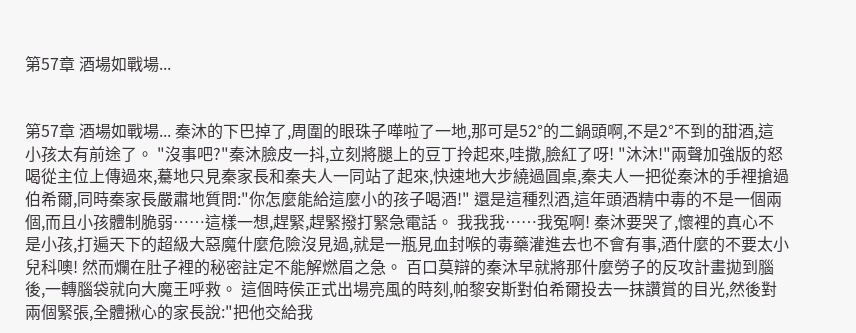第57章 酒場如戰場...


第57章 酒場如戰場... 秦沐的下巴掉了,周圍的眼珠子嘩啦了一地,那可是52°的二鍋頭啊,不是2°不到的甜酒,這小孩太有前途了。 "沒事吧?"秦沐臉皮一抖,立刻將腿上的豆丁拎起來,哇撒,臉紅了呀! "沐沐!"兩聲加強版的怒喝從主位上傳過來,驀地只見秦家長和秦夫人一同站了起來,快速地大步繞過圓桌,秦夫人一把從秦沐的手裡搶過伯希爾,同時秦家長嚴肅地質問:"你怎麼能給這麼小的孩子喝酒!" 還是這種烈酒,這年頭酒精中毒的不是一個兩個,而且小孩體制脆弱……這樣一想,趕緊,趕緊撥打緊急電話。 我我我……我冤啊! 秦沐要哭了,懷裡的真心不是小孩,打遍天下的超級大惡魔什麼危險沒見過,就是一瓶見血封喉的毒藥灌進去也不會有事,酒什麼的不要太小兒科噢! 然而爛在肚子裡的秘密註定不能解燃眉之急。 百口莫辯的秦沐早就將那什麼勞子的反攻計畫拋到腦後,一轉腦袋就向大魔王呼救。 這個時侯正式出場亮風的時刻,帕黎安斯對伯希爾投去一抹讚賞的目光,然後對兩個緊張,全體揪心的家長說:"把他交給我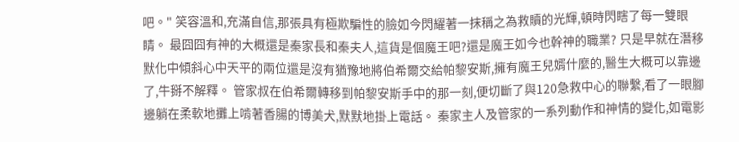吧。" 笑容溫和,充滿自信,那張具有極欺騙性的臉如今閃耀著一抹稱之為救贖的光輝,頓時閃瞎了每一雙眼睛。 最囧囧有神的大概還是秦家長和秦夫人,這貨是個魔王吧?還是魔王如今也幹神的職業? 只是早就在潛移默化中傾斜心中天平的兩位還是沒有猶豫地將伯希爾交給帕黎安斯,擁有魔王兒婿什麼的,醫生大概可以靠邊了,牛掰不解釋。 管家叔在伯希爾轉移到帕黎安斯手中的那一刻,便切斷了與120急救中心的聯繫,看了一眼腳邊躺在柔軟地攤上啃著香腸的博美犬,默默地掛上電話。 秦家主人及管家的一系列動作和神情的變化,如電影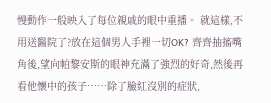慢動作一般映入了每位親戚的眼中重播。 就這樣,不用送醫院了?放在這個男人手裡一切OK? 齊齊抽搐嘴角後,望向帕黎安斯的眼神充滿了強烈的好奇,然後再看他懷中的孩子……除了臉紅沒別的症狀,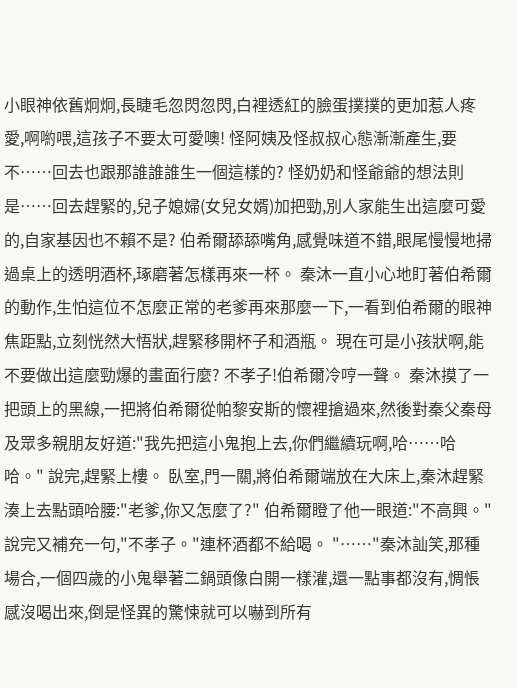小眼神依舊炯炯,長睫毛忽閃忽閃,白裡透紅的臉蛋撲撲的更加惹人疼愛,啊喲喂,這孩子不要太可愛噢! 怪阿姨及怪叔叔心態漸漸產生,要不……回去也跟那誰誰誰生一個這樣的? 怪奶奶和怪爺爺的想法則是……回去趕緊的,兒子媳婦(女兒女婿)加把勁,別人家能生出這麼可愛的,自家基因也不賴不是? 伯希爾舔舔嘴角,感覺味道不錯,眼尾慢慢地掃過桌上的透明酒杯,琢磨著怎樣再來一杯。 秦沐一直小心地盯著伯希爾的動作,生怕這位不怎麼正常的老爹再來那麼一下,一看到伯希爾的眼神焦距點,立刻恍然大悟狀,趕緊移開杯子和酒瓶。 現在可是小孩狀啊,能不要做出這麼勁爆的畫面行麼? 不孝子!伯希爾冷哼一聲。 秦沐摸了一把頭上的黑線,一把將伯希爾從帕黎安斯的懷裡搶過來,然後對秦父秦母及眾多親朋友好道:"我先把這小鬼抱上去,你們繼續玩啊,哈……哈哈。" 說完,趕緊上樓。 臥室,門一關,將伯希爾端放在大床上,秦沐趕緊湊上去點頭哈腰:"老爹,你又怎麼了?" 伯希爾瞪了他一眼道:"不高興。"說完又補充一句,"不孝子。"連杯酒都不給喝。 "……"秦沐訕笑,那種場合,一個四歲的小鬼舉著二鍋頭像白開一樣灌,還一點事都沒有,惆悵感沒喝出來,倒是怪異的驚悚就可以嚇到所有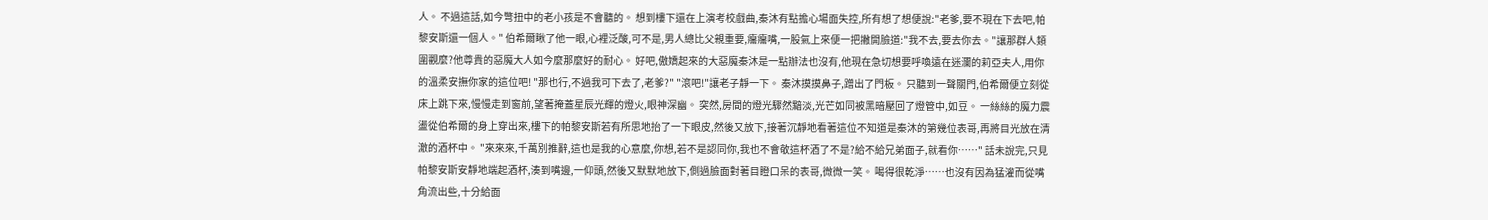人。 不過這話,如今彆扭中的老小孩是不會聽的。 想到樓下還在上演考校戲曲,秦沐有點擔心場面失控,所有想了想便說:"老爹,要不現在下去吧,帕黎安斯還一個人。" 伯希爾瞅了他一眼,心裡泛酸,可不是,男人總比父親重要,癟癟嘴,一股氣上來便一把撇開臉道:"我不去,要去你去。"讓那群人類圍觀麼?他尊貴的惡魔大人如今麼那麼好的耐心。 好吧,傲嬌起來的大惡魔秦沐是一點辦法也沒有,他現在急切想要呼喚遠在迷瀾的莉亞夫人,用你的溫柔安撫你家的這位吧! "那也行,不過我可下去了,老爹?" "滾吧!"讓老子靜一下。 秦沐摸摸鼻子,蹭出了門板。 只聽到一聲關門,伯希爾便立刻從床上跳下來,慢慢走到窗前,望著掩蓋星辰光輝的燈火,眼神深幽。 突然,房間的燈光驟然黯淡,光芒如同被黑暗壓回了燈管中,如豆。 一絲絲的魔力震盪從伯希爾的身上穿出來,樓下的帕黎安斯若有所思地抬了一下眼皮,然後又放下,接著沉靜地看著這位不知道是秦沐的第幾位表哥,再將目光放在清澈的酒杯中。 "來來來,千萬別推辭,這也是我的心意麼,你想,若不是認同你,我也不會敬這杯酒了不是?給不給兄弟面子,就看你……" 話未說完,只見帕黎安斯安靜地端起酒杯,湊到嘴邊,一仰頭,然後又默默地放下,側過臉面對著目瞪口呆的表哥,微微一笑。 喝得很乾淨……也沒有因為猛灌而從嘴角流出些,十分給面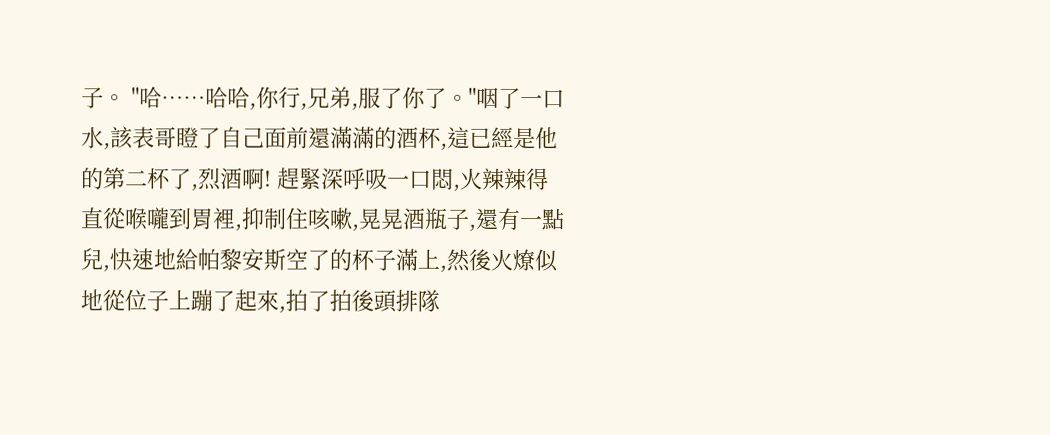子。 "哈……哈哈,你行,兄弟,服了你了。"咽了一口水,該表哥瞪了自己面前還滿滿的酒杯,這已經是他的第二杯了,烈酒啊! 趕緊深呼吸一口悶,火辣辣得直從喉嚨到胃裡,抑制住咳嗽,晃晃酒瓶子,還有一點兒,快速地給帕黎安斯空了的杯子滿上,然後火燎似地從位子上蹦了起來,拍了拍後頭排隊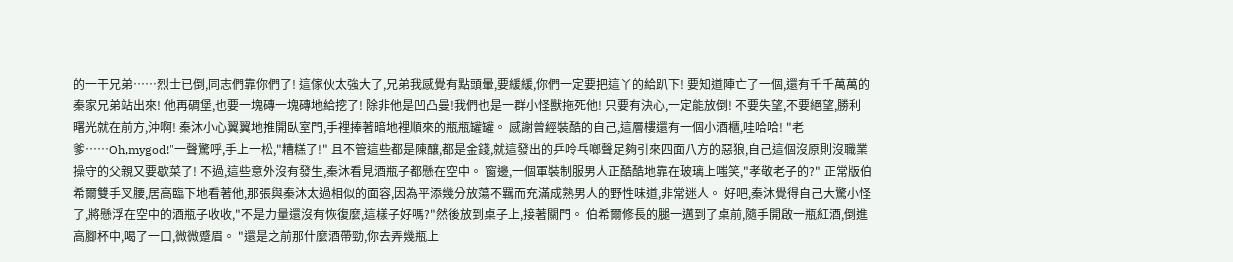的一干兄弟……烈士已倒,同志們靠你們了! 這傢伙太強大了,兄弟我感覺有點頭暈,要緩緩,你們一定要把這丫的給趴下! 要知道陣亡了一個,還有千千萬萬的秦家兄弟站出來! 他再碉堡,也要一塊磚一塊磚地給挖了! 除非他是凹凸曼!我們也是一群小怪獸拖死他! 只要有決心,一定能放倒! 不要失望,不要絕望,勝利曙光就在前方,沖啊! 秦沐小心翼翼地推開臥室門,手裡捧著暗地裡順來的瓶瓶罐罐。 感謝曾經裝酷的自己,這層樓還有一個小酒櫃,哇哈哈! "老爹……Oh,mygod!"一聲驚呼,手上一松,"糟糕了!" 且不管這些都是陳釀,都是金錢,就這發出的乒呤乓啷聲足夠引來四面八方的惡狼,自己這個沒原則沒職業操守的父親又要歇菜了! 不過,這些意外沒有發生,秦沐看見酒瓶子都懸在空中。 窗邊,一個軍裝制服男人正酷酷地靠在玻璃上嗤笑,"孝敬老子的?" 正常版伯希爾雙手叉腰,居高臨下地看著他,那張與秦沐太過相似的面容,因為平添幾分放蕩不羈而充滿成熟男人的野性味道,非常迷人。 好吧,秦沐覺得自己大驚小怪了,將懸浮在空中的酒瓶子收收,"不是力量還沒有恢復麼,這樣子好嗎?"然後放到桌子上,接著關門。 伯希爾修長的腿一邁到了桌前,隨手開啟一瓶紅酒,倒進高腳杯中,喝了一口,微微蹙眉。 "還是之前那什麼酒帶勁,你去弄幾瓶上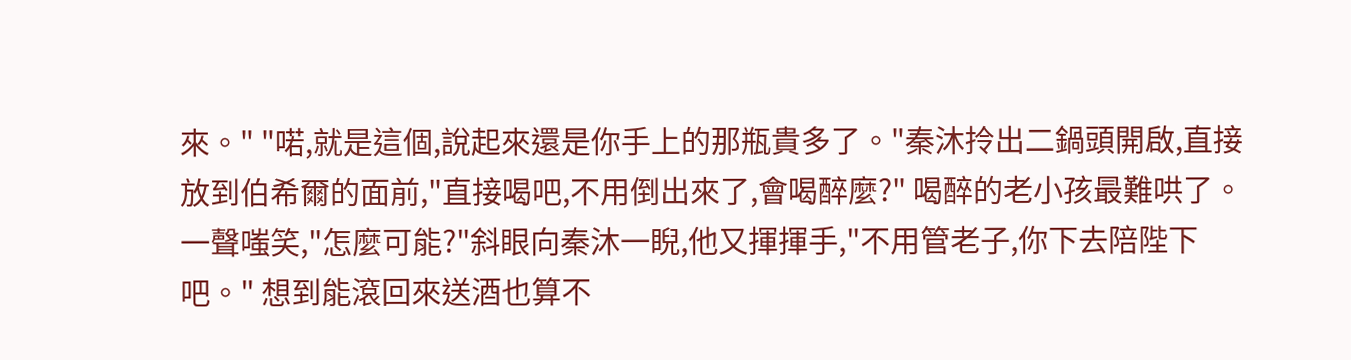來。" "喏,就是這個,說起來還是你手上的那瓶貴多了。"秦沐拎出二鍋頭開啟,直接放到伯希爾的面前,"直接喝吧,不用倒出來了,會喝醉麼?" 喝醉的老小孩最難哄了。 一聲嗤笑,"怎麼可能?"斜眼向秦沐一睨,他又揮揮手,"不用管老子,你下去陪陛下吧。" 想到能滾回來送酒也算不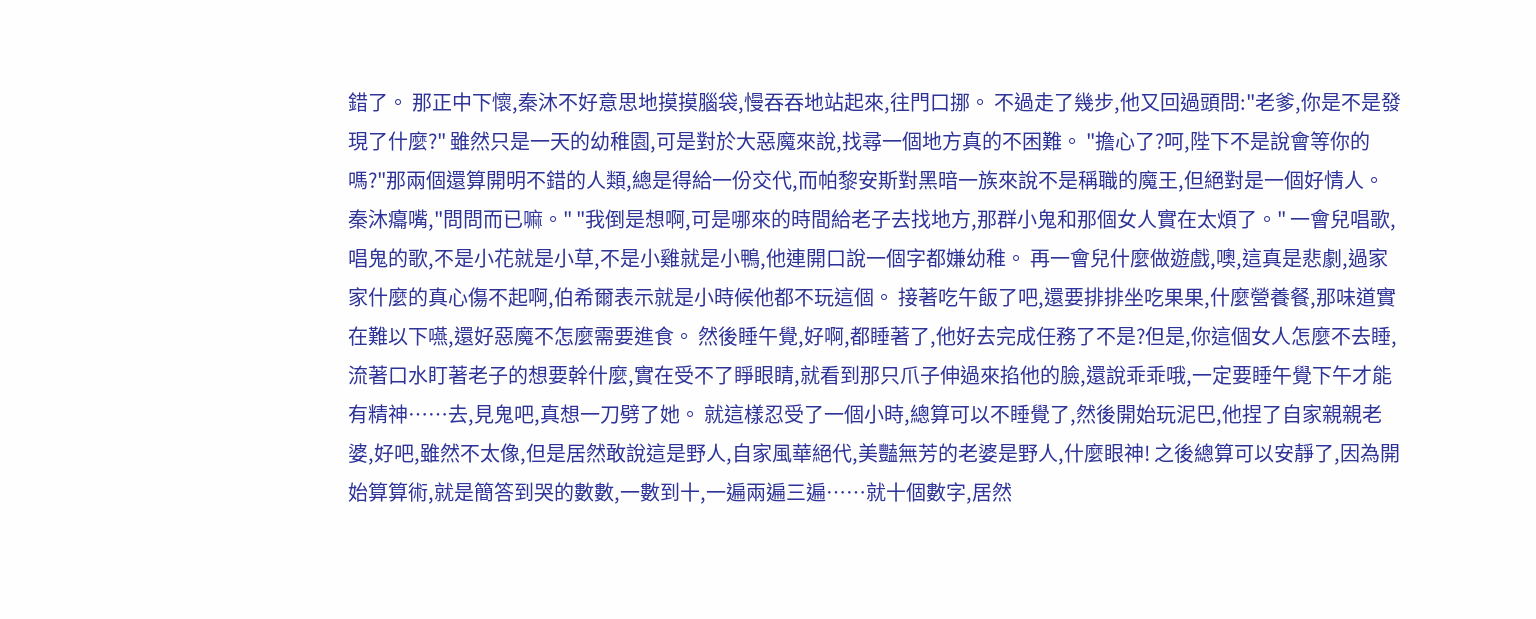錯了。 那正中下懷,秦沐不好意思地摸摸腦袋,慢吞吞地站起來,往門口挪。 不過走了幾步,他又回過頭問:"老爹,你是不是發現了什麼?" 雖然只是一天的幼稚園,可是對於大惡魔來說,找尋一個地方真的不困難。 "擔心了?呵,陛下不是說會等你的嗎?"那兩個還算開明不錯的人類,總是得給一份交代,而帕黎安斯對黑暗一族來說不是稱職的魔王,但絕對是一個好情人。 秦沐癟嘴,"問問而已嘛。" "我倒是想啊,可是哪來的時間給老子去找地方,那群小鬼和那個女人實在太煩了。" 一會兒唱歌,唱鬼的歌,不是小花就是小草,不是小雞就是小鴨,他連開口說一個字都嫌幼稚。 再一會兒什麼做遊戲,噢,這真是悲劇,過家家什麼的真心傷不起啊,伯希爾表示就是小時候他都不玩這個。 接著吃午飯了吧,還要排排坐吃果果,什麼營養餐,那味道實在難以下嚥,還好惡魔不怎麼需要進食。 然後睡午覺,好啊,都睡著了,他好去完成任務了不是?但是,你這個女人怎麼不去睡,流著口水盯著老子的想要幹什麼,實在受不了睜眼睛,就看到那只爪子伸過來掐他的臉,還說乖乖哦,一定要睡午覺下午才能有精神……去,見鬼吧,真想一刀劈了她。 就這樣忍受了一個小時,總算可以不睡覺了,然後開始玩泥巴,他捏了自家親親老婆,好吧,雖然不太像,但是居然敢說這是野人,自家風華絕代,美豔無芳的老婆是野人,什麼眼神! 之後總算可以安靜了,因為開始算算術,就是簡答到哭的數數,一數到十,一遍兩遍三遍……就十個數字,居然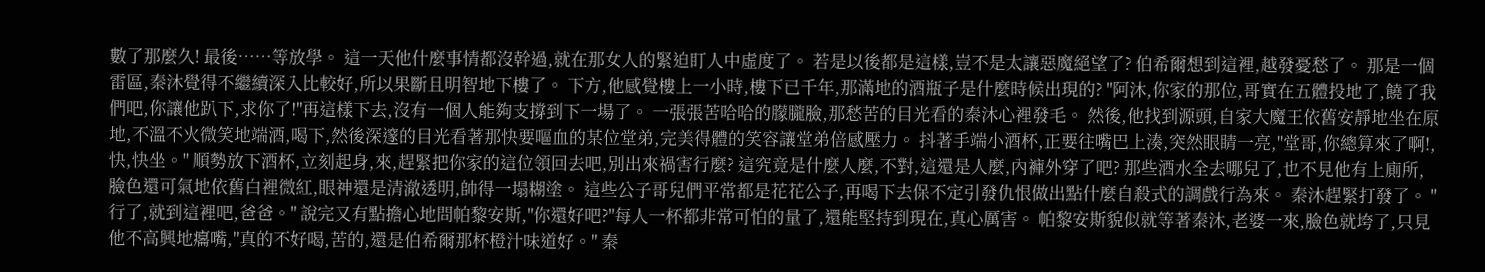數了那麼久! 最後……等放學。 這一天他什麼事情都沒幹過,就在那女人的緊迫盯人中虛度了。 若是以後都是這樣,豈不是太讓惡魔絕望了? 伯希爾想到這裡,越發憂愁了。 那是一個雷區,秦沐覺得不繼續深入比較好,所以果斷且明智地下樓了。 下方,他感覺樓上一小時,樓下已千年,那滿地的酒瓶子是什麼時候出現的? "阿沐,你家的那位,哥實在五體投地了,饒了我們吧,你讓他趴下,求你了!"再這樣下去,沒有一個人能夠支撐到下一場了。 一張張苦哈哈的朦朧臉,那愁苦的目光看的秦沐心裡發毛。 然後,他找到源頭,自家大魔王依舊安靜地坐在原地,不溫不火微笑地端酒,喝下,然後深邃的目光看著那快要嘔血的某位堂弟,完美得體的笑容讓堂弟倍感壓力。 抖著手端小酒杯,正要往嘴巴上湊,突然眼睛一亮,"堂哥,你總算來了啊!,快,快坐。" 順勢放下酒杯,立刻起身,來,趕緊把你家的這位領回去吧,別出來禍害行麼? 這究竟是什麼人麼,不對,這還是人麼,內褲外穿了吧? 那些酒水全去哪兒了,也不見他有上廁所,臉色還可氣地依舊白裡微紅,眼神還是清澈透明,帥得一塌糊塗。 這些公子哥兒們平常都是花花公子,再喝下去保不定引發仇恨做出點什麼自殺式的調戲行為來。 秦沐趕緊打發了。 "行了,就到這裡吧,爸爸。" 說完又有點擔心地問帕黎安斯,"你還好吧?"每人一杯都非常可怕的量了,還能堅持到現在,真心厲害。 帕黎安斯貌似就等著秦沐,老婆一來,臉色就垮了,只見他不高興地癟嘴,"真的不好喝,苦的,還是伯希爾那杯橙汁味道好。" 秦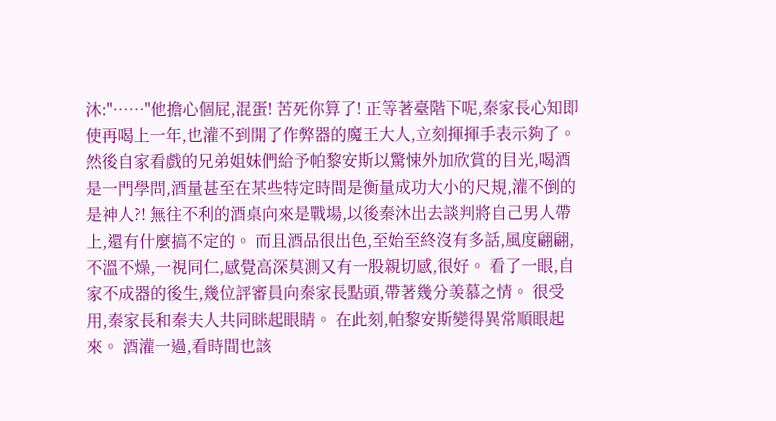沐:"……"他擔心個屁,混蛋! 苦死你算了! 正等著臺階下呢,秦家長心知即使再喝上一年,也灌不到開了作弊器的魔王大人,立刻揮揮手表示夠了。 然後自家看戲的兄弟姐妹們給予帕黎安斯以驚悚外加欣賞的目光,喝酒是一門學問,酒量甚至在某些特定時間是衡量成功大小的尺規,灌不倒的是神人?! 無往不利的酒桌向來是戰場,以後秦沐出去談判將自己男人帶上,還有什麼搞不定的。 而且酒品很出色,至始至終沒有多話,風度翩翩,不溫不燥,一視同仁,感覺高深莫測又有一股親切感,很好。 看了一眼,自家不成器的後生,幾位評審員向秦家長點頭,帶著幾分羡慕之情。 很受用,秦家長和秦夫人共同眯起眼睛。 在此刻,帕黎安斯變得異常順眼起來。 酒灌一過,看時間也該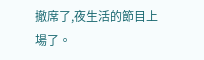撤席了,夜生活的節目上場了。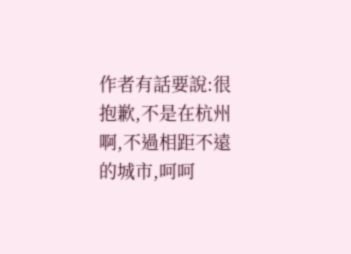作者有話要說:很抱歉,不是在杭州啊,不過相距不遠的城市,呵呵